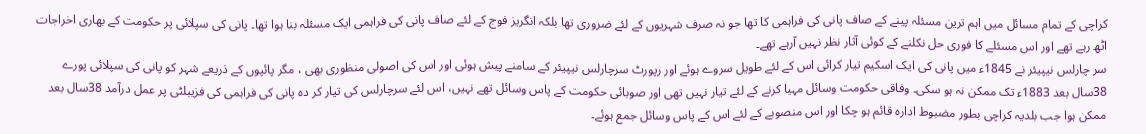کراچی کے تمام مسائل میں اہم ترین مسئلہ پینے کے صاف پانی کی فراہمی کا تھا جو نہ صرف شہریوں کے لئے ضروری تھا بلکہ انگریز فوج کے لئے صاف پانی کی فراہمی ایک مسئلہ بنا ہوا تھا۔ پانی کی سپلائی پر حکومت کے بھاری اخراجات اٹھ رہے تھے اور اس مسئلے کا فوری حل نکلنے کے کوئی آثار نظر نہیں آرہے تھے۔
سر چارلس نیپیئر نے 1845ء میں پانی کی ایک اسکیم تیار کرائی اس کے لئے طویل سروے ہوئے اور رپورٹ سرچارلس نیپیئر کے سامنے پیش ہوئی اور اس کی اصولی منظوری بھی ، مگر پائپوں کے ذریعے شہر کو پانی کی سپلائی پورے 38سال بعد 1883ء تک ممکن نہ ہو سکی۔ وفاقی حکومت وسائل مہیا کرنے کے لئے تیار نہیں تھی اور صوبائی حکومت کے پاس وسائل تھے نہیں، اس لئے سرچارلس کی تیار کر دہ پانی کی فراہمی کی فزیبلٹی پر عمل درآمد 38سال بعد ممکن ہوا جب بلدیہ کراچی بطور مضبوط ادارہ قائم ہو چکا اور اس منصوبے کے لئے اس کے پاس وسائل جمع ہوئے۔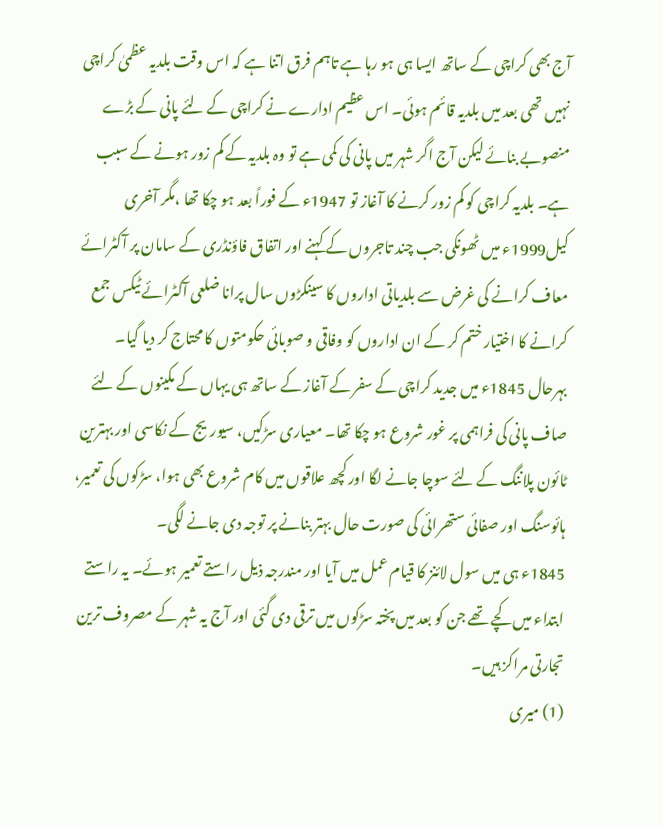آج بھی کراچی کے ساتھ ایسا ہی ہو رہا ہے تاہم فرق اتنا ہے کہ اس وقت بلدیہ عظمیٰ کراچی نہیں تھی بعد میں بلدیہ قائم ہوئی۔ اس عظیم ادارے نے کراچی کے لئے پانی کے بڑے منصوبے بنائے لیکن آج اگر شہر میں پانی کی کمی ہے تو وہ بلدیہ کے کم زور ہونے کے سبب ہے۔ بلدیہ کراچی کو کم زور کرنے کا آغاز تو 1947ء کے فوراً بعد ہو چکا تھا ،مگر آخری کیل1999ء میں ٹھونکی جب چند تاجروں کے کہنے اور اتفاق فاؤنڈری کے سامان پر آکٹرائے معاف کرانے کی غرض سے بلدیاتی اداروں کا سینکڑوں سال پرانا ضلعی آکٹرائے ٹیکس جمع کرانے کا اختیار ختم کر کے ان اداروں کو وفاقی و صوبائی حکومتوں کا محتاج کر دیا گیا۔
بہرحال 1845ء میں جدید کراچی کے سفر کے آغاز کے ساتھ ہی یہاں کے مکینوں کے لئے صاف پانی کی فراہمی پر غور شروع ہو چکا تھا۔ معیاری سڑکیں، سیوریج کے نکاسی اور بہترین ٹائون پلاننگ کے لئے سوچا جانے لگا اور کچھ علاقوں میں کام شروع بھی ہوا، سڑکوں کی تعمیر، ہائوسنگ اور صفائی ستھرائی کی صورت حال بہتر بنانے پر توجہ دی جانے لگی۔
1845ء ہی میں سول لائنز کا قیام عمل میں آیا اور مندرجہ ذیل راستے تعمیر ہوئے۔ یہ راستے ابتداء میں کچے تھے جن کو بعد میں پختہ سڑکوں میں ترقی دی گئی اور آج یہ شہر کے مصروف ترین تجارتی مراکز ہیں۔
(1) میری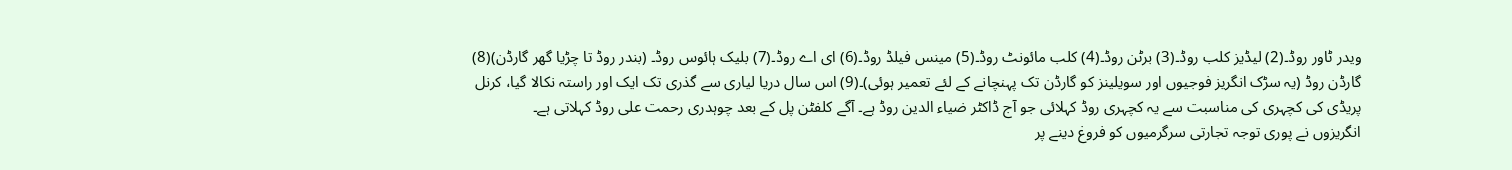ویدر ٹاور روڈ۔(2) لیڈیز کلب روڈ۔(3) برٹن روڈ۔(4) کلب مائونٹ روڈ۔(5) مینس فیلڈ روڈ۔(6) ای اے روڈ۔(7) بلیک ہائوس روڈ۔ (بندر روڈ تا چڑیا گھر گارڈن)(8) گارڈن روڈ (یہ سڑک انگریز فوجیوں اور سویلینز کو گارڈن تک پہنچانے کے لئے تعمیر ہوئی)۔(9) اس سال دریا لیاری سے گذری تک ایک اور راستہ نکالا گیا، کرنل پریڈی کی کچہری کی مناسبت سے یہ کچہری روڈ کہلائی جو آج ڈاکٹر ضیاء الدین روڈ ہے۔ آگے کلفٹن پل کے بعد چوہدری رحمت علی روڈ کہلاتی ہے۔
انگریزوں نے پوری توجہ تجارتی سرگرمیوں کو فروغ دینے پر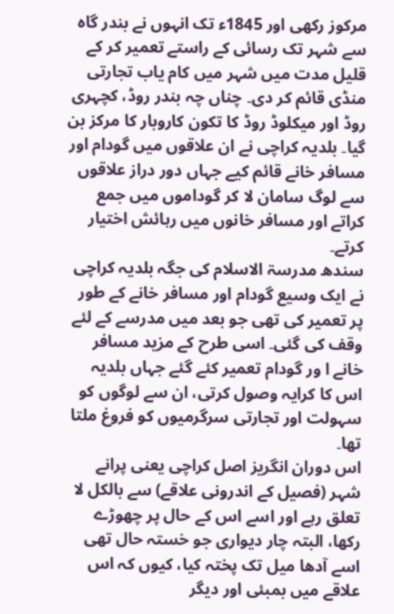مرکوز رکھی اور 1845ء تک انہوں نے بندر گاہ سے شہر تک رسائی کے راستے تعمیر کر کے قلیل مدت میں شہر میں کام یاب تجارتی منڈی قائم کر دی۔ چناں چہ بندر روڈ، کچہری روڈ اور میکلوڈ روڈ کا تکون کاروبار کا مرکز بن گیا۔ بلدیہ کراچی نے ان علاقوں میں گودام اور مسافر خانے قائم کیے جہاں دور دراز علاقوں سے لوگ سامان لا کر گوداموں میں جمع کراتے اور مسافر خانوں میں رہائش اختیار کرتے۔
سندھ مدرسۃ الاسلام کی جگہ بلدیہ کراچی نے ایک وسیع گودام اور مسافر خانے کے طور پر تعمیر کی تھی جو بعد میں مدرسے کے لئے وقف کی گئی۔ اسی طرح کے مزید مسافر خانے ا ور گودام تعمیر کئے گئے جہاں بلدیہ اس کا کرایہ وصول کرتی، ان سے لوگوں کو سہولت اور تجارتی سرگرمیوں کو فروغ ملتا تھا۔
اس دوران انگریز اصل کراچی یعنی پرانے شہر (فصیل کے اندرونی علاقے) سے بالکل لا تعلق رہے اور اسے اس کے حال پر چھوڑے رکھا، البتہ چار دیواری جو خستہ حال تھی اسے آدھا میل تک پختہ کیا، کیوں کہ اس علاقے میں بمبئی اور دیگر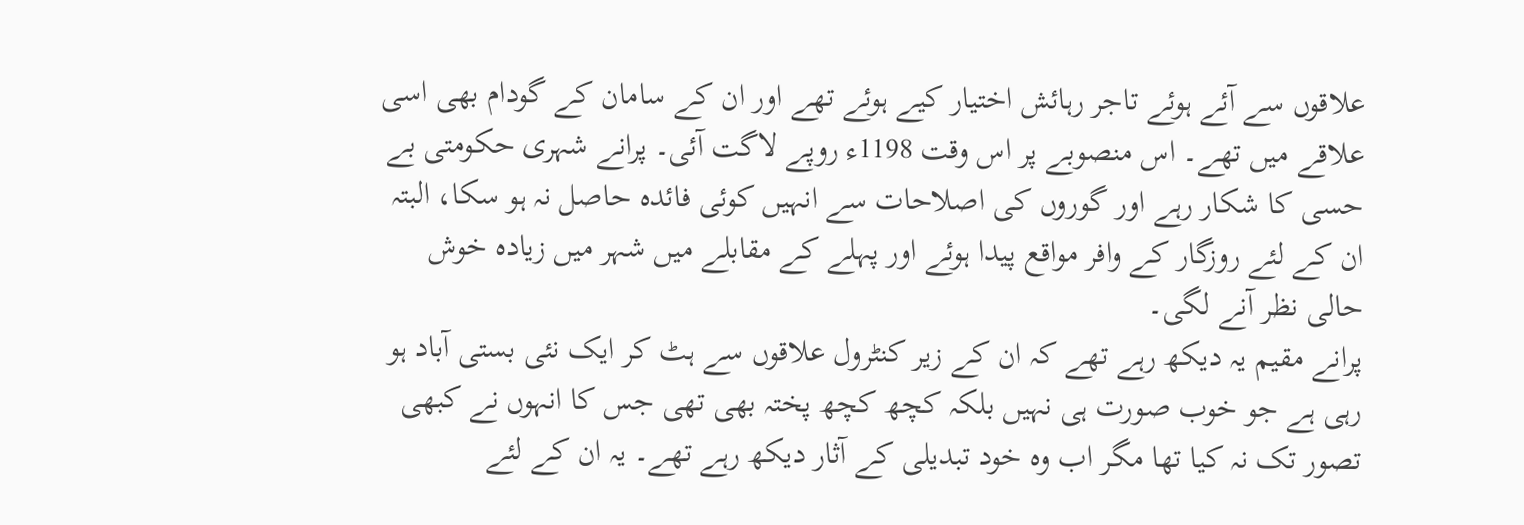علاقوں سے آئے ہوئے تاجر رہائش اختیار کیے ہوئے تھے اور ان کے سامان کے گودام بھی اسی علاقے میں تھے۔ اس منصوبے پر اس وقت 1198ء روپے لاگت آئی۔ پرانے شہری حکومتی بے حسی کا شکار رہے اور گوروں کی اصلاحات سے انہیں کوئی فائدہ حاصل نہ ہو سکا، البتہ ان کے لئے روزگار کے وافر مواقع پیدا ہوئے اور پہلے کے مقابلے میں شہر میں زیادہ خوش حالی نظر آنے لگی۔
پرانے مقیم یہ دیکھ رہے تھے کہ ان کے زیر کنٹرول علاقوں سے ہٹ کر ایک نئی بستی آباد ہو رہی ہے جو خوب صورت ہی نہیں بلکہ کچھ کچھ پختہ بھی تھی جس کا انہوں نے کبھی تصور تک نہ کیا تھا مگر اب وہ خود تبدیلی کے آثار دیکھ رہے تھے۔ یہ ان کے لئے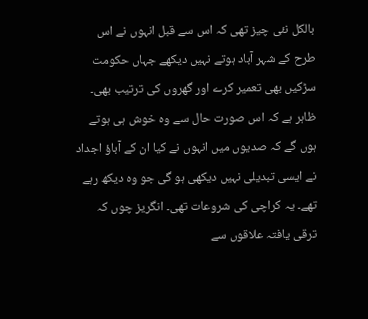بالکل نئی چیز تھی کہ اس سے قبل انہوں نے اس طرح کے شہر آباد ہوتے نہیں دیکھے جہاں حکومت سڑکیں بھی تعمیر کرے اور گھروں کی ترتیب بھی۔
ظاہر ہے کہ اس صورت حال سے وہ خوش ہی ہوتے ہوں گے کہ صدیوں میں انہوں نے کیا ان کے آباؤ اجداد نے ایسی تبدیلی نہیں دیکھی ہو گی جو وہ دیکھ رہے تھے۔ یہ کراچی کی شروعات تھی۔ انگریز چوں کہ ترقی یافتہ علاقوں سے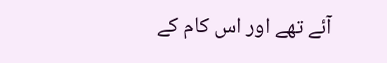آئے تھے اور اس کام کے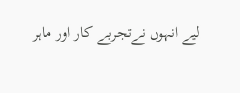لیے انہوں نےتجربے کار اور ماہر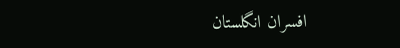افسران انگلستان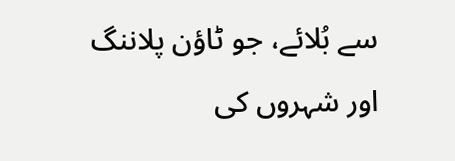سے بُلائے، جو ٹاؤن پلاننگ اور شہروں کی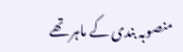منصوبہ بندی کے ماہر تھے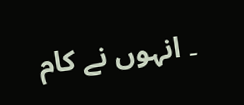۔ انہوں نے کام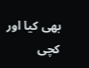بھی کیا اور کچی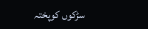سڑکوں کوپختہ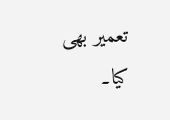تعمیر بھی کیا۔